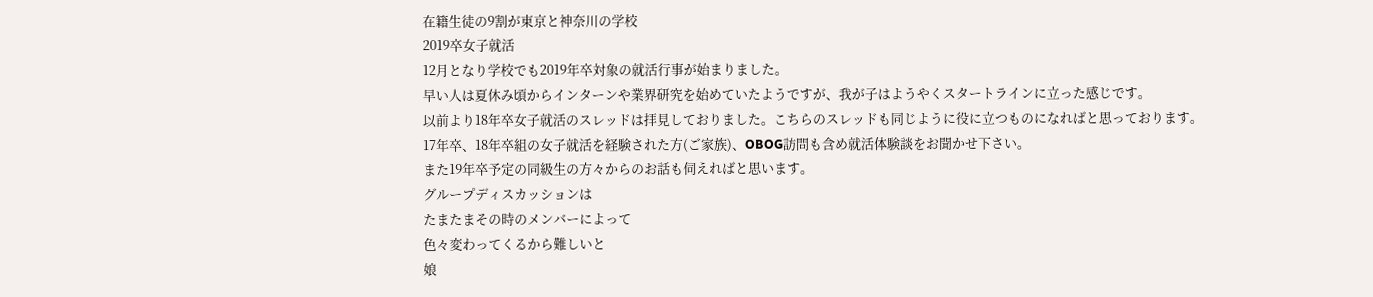在籍生徒の9割が東京と神奈川の学校
2019卒女子就活
12月となり学校でも2019年卒対象の就活行事が始まりました。
早い人は夏休み頃からインターンや業界研究を始めていたようですが、我が子はようやくスタートラインに立った感じです。
以前より18年卒女子就活のスレッドは拝見しておりました。こちらのスレッドも同じように役に立つものになればと思っております。
17年卒、18年卒組の女子就活を経験された方(ご家族)、OBOG訪問も含め就活体験談をお聞かせ下さい。
また19年卒予定の同級生の方々からのお話も伺えればと思います。
グループディスカッションは
たまたまその時のメンバーによって
色々変わってくるから難しいと
娘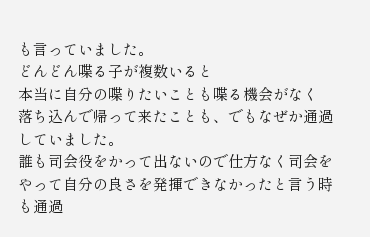も言っていました。
どんどん喋る子が複数いると
本当に自分の喋りたいことも喋る機会がなく
落ち込んで帰って来たことも、でもなぜか通過していました。
誰も司会役をかって出ないので仕方なく司会をやって自分の良さを発揮できなかったと言う時も通過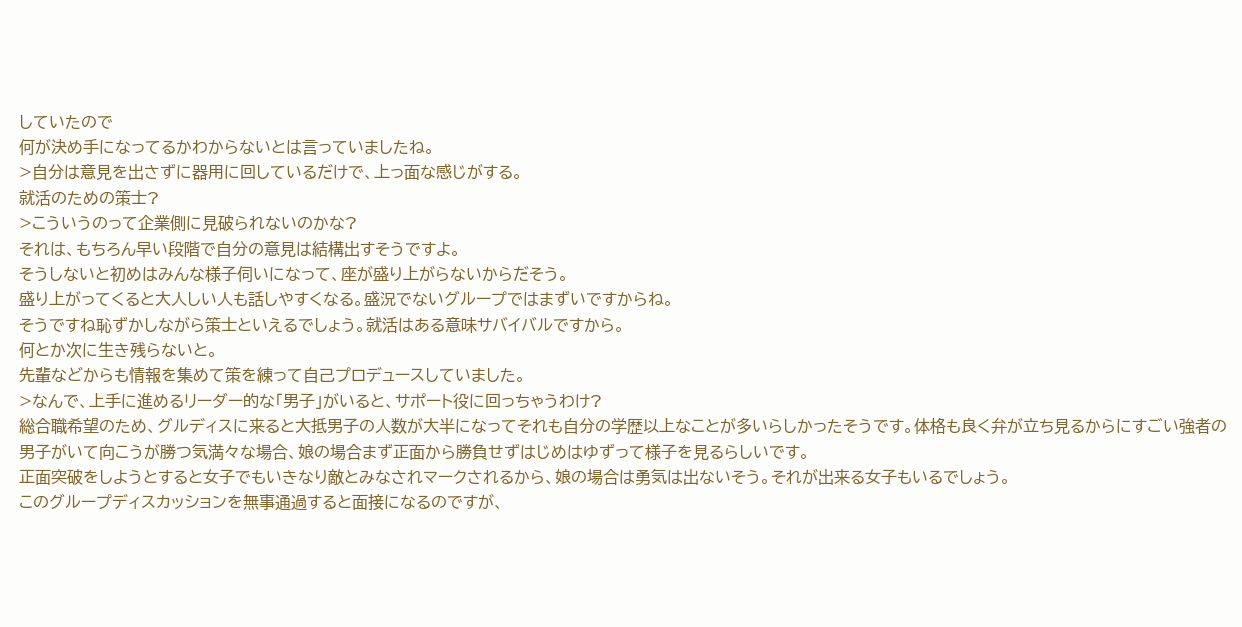していたので
何が決め手になってるかわからないとは言っていましたね。
>自分は意見を出さずに器用に回しているだけで、上っ面な感じがする。
就活のための策士?
>こういうのって企業側に見破られないのかな?
それは、もちろん早い段階で自分の意見は結構出すそうですよ。
そうしないと初めはみんな様子伺いになって、座が盛り上がらないからだそう。
盛り上がってくると大人しい人も話しやすくなる。盛況でないグループではまずいですからね。
そうですね恥ずかしながら策士といえるでしょう。就活はある意味サバイバルですから。
何とか次に生き残らないと。
先輩などからも情報を集めて策を練って自己プロデュースしていました。
>なんで、上手に進めるリーダー的な「男子」がいると、サポート役に回っちゃうわけ?
総合職希望のため、グルディスに来ると大抵男子の人数が大半になってそれも自分の学歴以上なことが多いらしかったそうです。体格も良く弁が立ち見るからにすごい強者の男子がいて向こうが勝つ気満々な場合、娘の場合まず正面から勝負せずはじめはゆずって様子を見るらしいです。
正面突破をしようとすると女子でもいきなり敵とみなされマークされるから、娘の場合は勇気は出ないそう。それが出来る女子もいるでしょう。
このグループディスカッションを無事通過すると面接になるのですが、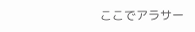ここでアラサー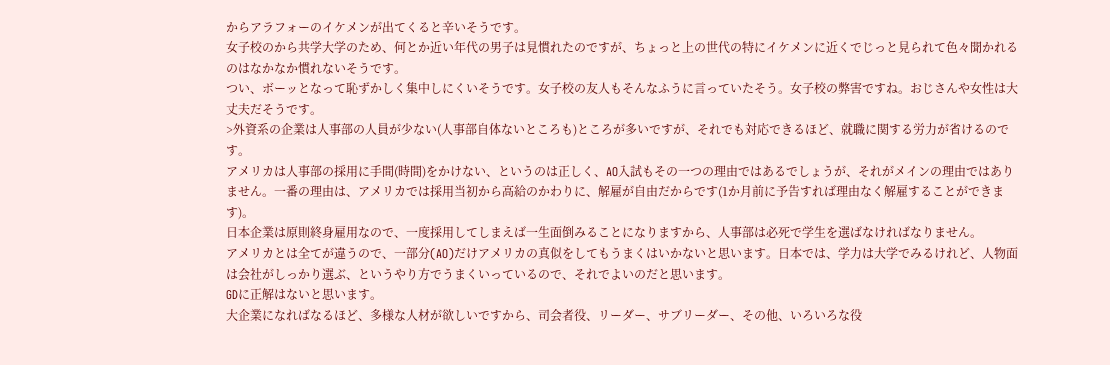からアラフォーのイケメンが出てくると辛いそうです。
女子校のから共学大学のため、何とか近い年代の男子は見慣れたのですが、ちょっと上の世代の特にイケメンに近くでじっと見られて色々聞かれるのはなかなか慣れないそうです。
つい、ボーッとなって恥ずかしく集中しにくいそうです。女子校の友人もそんなふうに言っていたそう。女子校の弊害ですね。おじさんや女性は大丈夫だそうです。
>外資系の企業は人事部の人員が少ない(人事部自体ないところも)ところが多いですが、それでも対応できるほど、就職に関する労力が省けるのです。
アメリカは人事部の採用に手間(時間)をかけない、というのは正しく、AO入試もその一つの理由ではあるでしょうが、それがメインの理由ではありません。一番の理由は、アメリカでは採用当初から高給のかわりに、解雇が自由だからです(1か月前に予告すれば理由なく解雇することができます)。
日本企業は原則終身雇用なので、一度採用してしまえば一生面倒みることになりますから、人事部は必死で学生を選ばなければなりません。
アメリカとは全てが違うので、一部分(AO)だけアメリカの真似をしてもうまくはいかないと思います。日本では、学力は大学でみるけれど、人物面は会社がしっかり選ぶ、というやり方でうまくいっているので、それでよいのだと思います。
GDに正解はないと思います。
大企業になればなるほど、多様な人材が欲しいですから、司会者役、リーダー、サブリーダー、その他、いろいろな役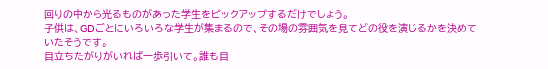回りの中から光るものがあった学生をピックアップするだけでしょう。
子供は、GDごとにいろいろな学生が集まるので、その場の雰囲気を見てどの役を演じるかを決めていたそうです。
目立ちたがりがいれば一歩引いて。誰も目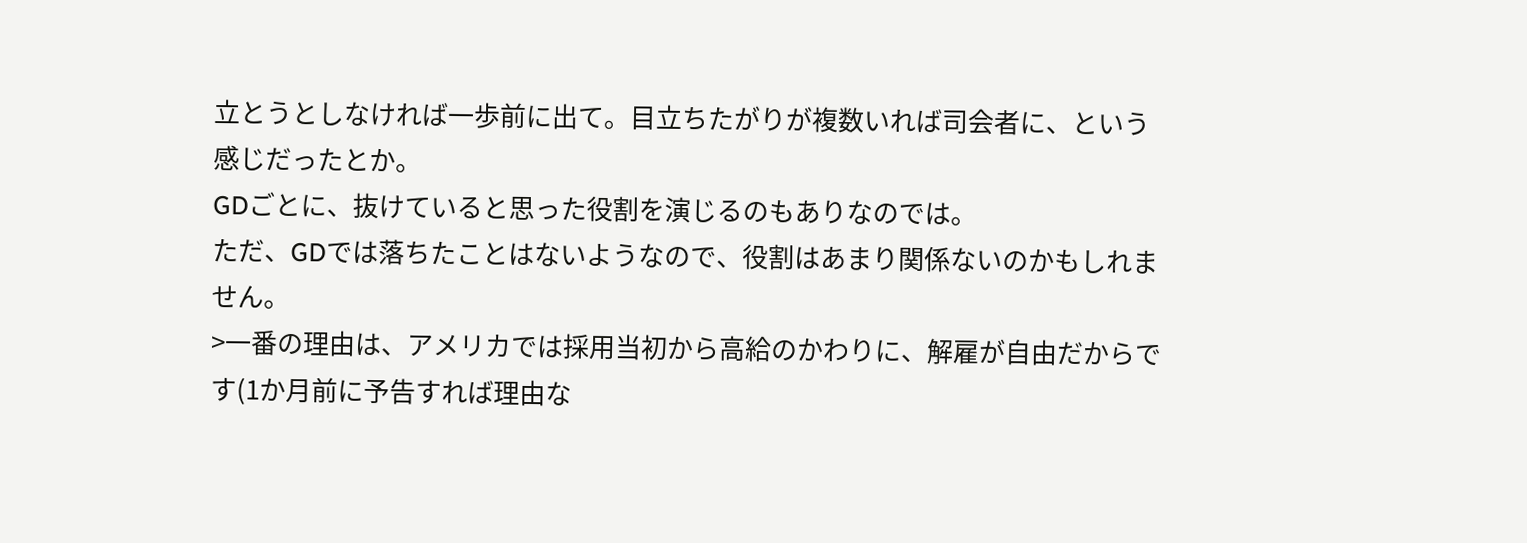立とうとしなければ一歩前に出て。目立ちたがりが複数いれば司会者に、という感じだったとか。
GDごとに、抜けていると思った役割を演じるのもありなのでは。
ただ、GDでは落ちたことはないようなので、役割はあまり関係ないのかもしれません。
>一番の理由は、アメリカでは採用当初から高給のかわりに、解雇が自由だからです(1か月前に予告すれば理由な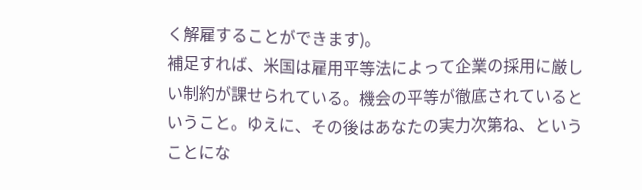く解雇することができます)。
補足すれば、米国は雇用平等法によって企業の採用に厳しい制約が課せられている。機会の平等が徹底されているということ。ゆえに、その後はあなたの実力次第ね、ということにな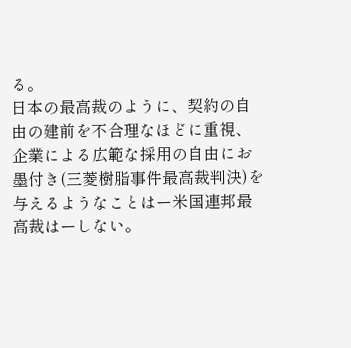る。
日本の最高裁のように、契約の自由の建前を不合理なほどに重視、企業による広範な採用の自由にお墨付き(三菱樹脂事件最高裁判決)を与えるようなことはー米国連邦最高裁はーしない。